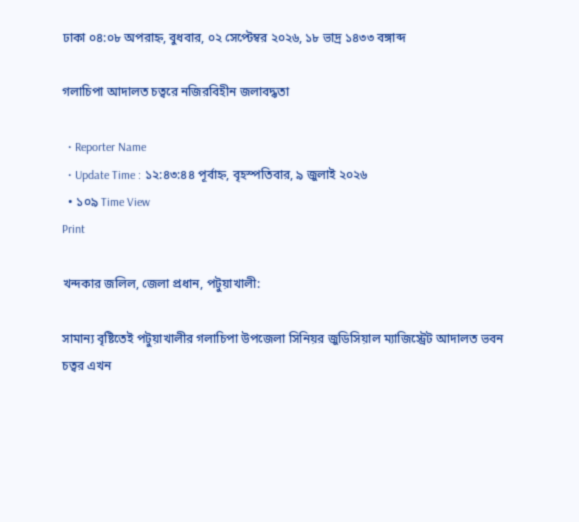ঢাকা ০৪:০৮ অপরাহ্ন, বুধবার, ০২ সেপ্টেম্বর ২০২৬, ১৮ ভাদ্র ১৪৩৩ বঙ্গাব্দ

গলাচিপা আদালত চত্বরে নজিরবিহীন জলাবদ্ধতা

  • Reporter Name
  • Update Time : ১২:৪৩:৪৪ পূর্বাহ্ন, বৃহস্পতিবার, ৯ জুলাই ২০২৬
  • ১০৯ Time View
Print

খন্দকার জলিল, জেলা প্রধান, পটুয়াখালী:

সামান্য বৃষ্টিতেই পটুয়াখালীর গলাচিপা উপজেলা সিনিয়র জুডিসিয়াল ম্যাজিস্ট্রেট আদালত ভবন চত্বর এখন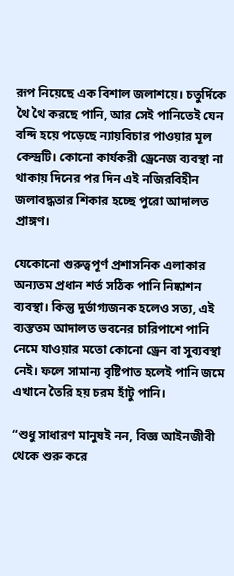রূপ নিয়েছে এক বিশাল জলাশয়ে। চতুর্দিকে থৈ থৈ করছে পানি, আর সেই পানিতেই যেন বন্দি হয়ে পড়েছে ন্যায়বিচার পাওয়ার মূল কেন্দ্রটি। কোনো কার্যকরী ড্রেনেজ ব্যবস্থা না থাকায় দিনের পর দিন এই নজিরবিহীন জলাবদ্ধতার শিকার হচ্ছে পুরো আদালত প্রাঙ্গণ।

যেকোনো গুরুত্বপূর্ণ প্রশাসনিক এলাকার অন্যতম প্রধান শর্ত সঠিক পানি নিষ্কাশন ব্যবস্থা। কিন্তু দুর্ভাগ্যজনক হলেও সত্য, এই ব্যস্ততম আদালত ভবনের চারিপাশে পানি নেমে যাওয়ার মতো কোনো ড্রেন বা সুব্যবস্থা নেই। ফলে সামান্য বৃষ্টিপাত হলেই পানি জমে এখানে তৈরি হয় চরম হাঁটু পানি।

“শুধু সাধারণ মানুষই নন, বিজ্ঞ আইনজীবী থেকে শুরু করে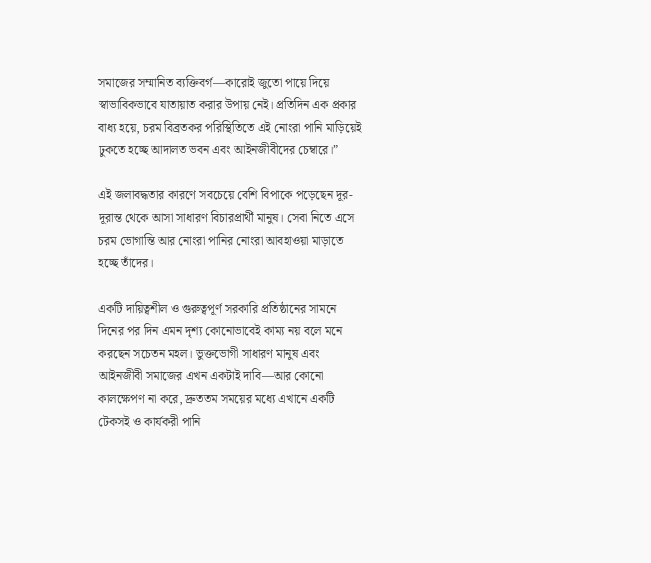সমাজের সম্মানিত ব্যক্তিবর্গ—কারোই জুতো পায়ে দিয়ে স্বাভাবিকভাবে যাতায়াত করার উপায় নেই। প্রতিদিন এক প্রকার বাধ্য হয়ে, চরম বিব্রতকর পরিস্থিতিতে এই নোংরা পানি মাড়িয়েই ঢুকতে হচ্ছে আদালত ভবন এবং আইনজীবীদের চেম্বারে।”

এই জলাবদ্ধতার কারণে সবচেয়ে বেশি বিপাকে পড়েছেন দূর-দূরান্ত থেকে আসা সাধারণ বিচারপ্রার্থী মানুষ। সেবা নিতে এসে চরম ভোগান্তি আর নোংরা পানির নোংরা আবহাওয়া মাড়াতে হচ্ছে তাঁদের।

একটি দায়িত্বশীল ও গুরুত্বপূর্ণ সরকারি প্রতিষ্ঠানের সামনে দিনের পর দিন এমন দৃশ্য কোনোভাবেই কাম্য নয় বলে মনে করছেন সচেতন মহল। ভুক্তভোগী সাধারণ মানুষ এবং আইনজীবী সমাজের এখন একটাই দাবি—আর কোনো কালক্ষেপণ না করে, দ্রুততম সময়ের মধ্যে এখানে একটি টেকসই ও কার্যকরী পানি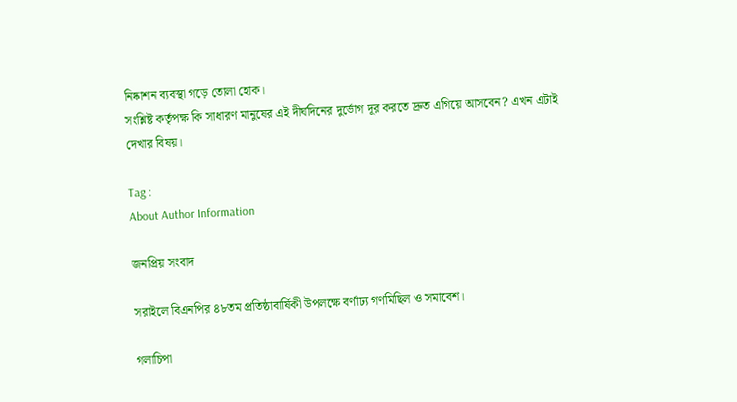নিষ্কাশন ব্যবস্থা গড়ে তোলা হোক।
সংশ্লিষ্ট কর্তৃপক্ষ কি সাধারণ মানুষের এই দীর্ঘদিনের দুর্ভোগ দূর করতে দ্রুত এগিয়ে আসবেন? এখন এটাই দেখার বিষয়।

Tag :
About Author Information

জনপ্রিয় সংবাদ

সরাইলে বিএনপির ৪৮তম প্রতিষ্ঠাবার্ষিকী উপলক্ষে বর্ণাঢ্য গণমিছিল ও সমাবেশ।

গলাচিপা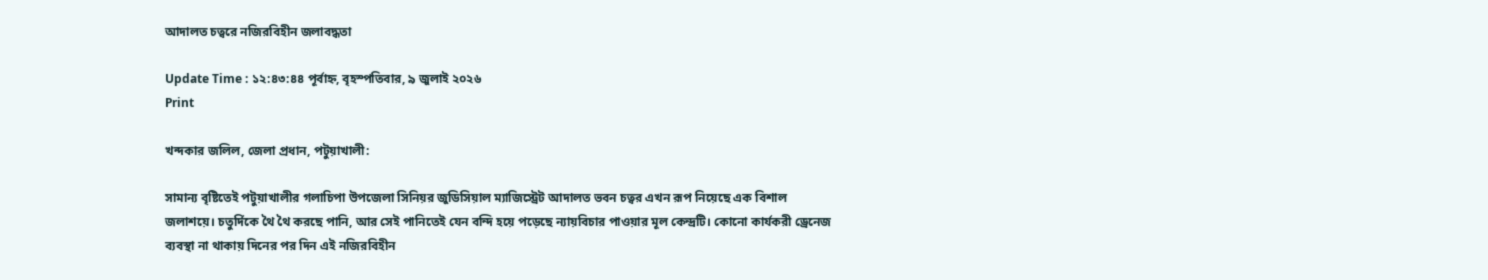আদালত চত্বরে নজিরবিহীন জলাবদ্ধতা

Update Time : ১২:৪৩:৪৪ পূর্বাহ্ন, বৃহস্পতিবার, ৯ জুলাই ২০২৬
Print

খন্দকার জলিল, জেলা প্রধান, পটুয়াখালী:

সামান্য বৃষ্টিতেই পটুয়াখালীর গলাচিপা উপজেলা সিনিয়র জুডিসিয়াল ম্যাজিস্ট্রেট আদালত ভবন চত্বর এখন রূপ নিয়েছে এক বিশাল জলাশয়ে। চতুর্দিকে থৈ থৈ করছে পানি, আর সেই পানিতেই যেন বন্দি হয়ে পড়েছে ন্যায়বিচার পাওয়ার মূল কেন্দ্রটি। কোনো কার্যকরী ড্রেনেজ ব্যবস্থা না থাকায় দিনের পর দিন এই নজিরবিহীন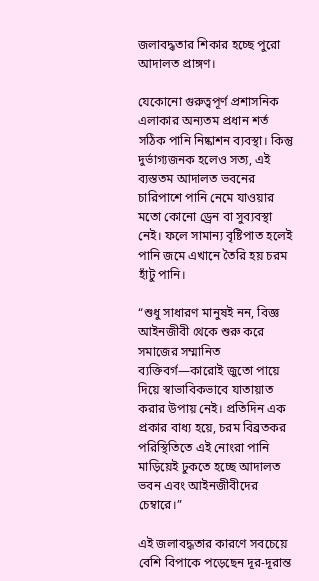জলাবদ্ধতার শিকার হচ্ছে পুরো আদালত প্রাঙ্গণ।

যেকোনো গুরুত্বপূর্ণ প্রশাসনিক এলাকার অন্যতম প্রধান শর্ত সঠিক পানি নিষ্কাশন ব্যবস্থা। কিন্তু দুর্ভাগ্যজনক হলেও সত্য, এই ব্যস্ততম আদালত ভবনের চারিপাশে পানি নেমে যাওয়ার মতো কোনো ড্রেন বা সুব্যবস্থা নেই। ফলে সামান্য বৃষ্টিপাত হলেই পানি জমে এখানে তৈরি হয় চরম হাঁটু পানি।

“শুধু সাধারণ মানুষই নন, বিজ্ঞ আইনজীবী থেকে শুরু করে সমাজের সম্মানিত ব্যক্তিবর্গ—কারোই জুতো পায়ে দিয়ে স্বাভাবিকভাবে যাতায়াত করার উপায় নেই। প্রতিদিন এক প্রকার বাধ্য হয়ে, চরম বিব্রতকর পরিস্থিতিতে এই নোংরা পানি মাড়িয়েই ঢুকতে হচ্ছে আদালত ভবন এবং আইনজীবীদের চেম্বারে।”

এই জলাবদ্ধতার কারণে সবচেয়ে বেশি বিপাকে পড়েছেন দূর-দূরান্ত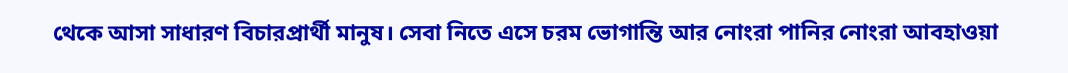থেকে আসা সাধারণ বিচারপ্রার্থী মানুষ। সেবা নিতে এসে চরম ভোগান্তি আর নোংরা পানির নোংরা আবহাওয়া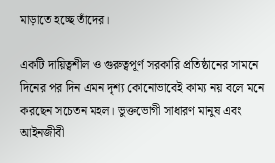মাড়াতে হচ্ছে তাঁদের।

একটি দায়িত্বশীল ও গুরুত্বপূর্ণ সরকারি প্রতিষ্ঠানের সামনে দিনের পর দিন এমন দৃশ্য কোনোভাবেই কাম্য নয় বলে মনে করছেন সচেতন মহল। ভুক্তভোগী সাধারণ মানুষ এবং আইনজীবী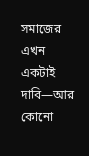সমাজের এখন একটাই দাবি—আর কোনো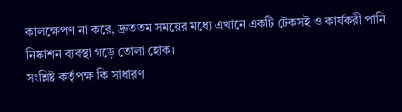কালক্ষেপণ না করে, দ্রুততম সময়ের মধ্যে এখানে একটি টেকসই ও কার্যকরী পানি নিষ্কাশন ব্যবস্থা গড়ে তোলা হোক।
সংশ্লিষ্ট কর্তৃপক্ষ কি সাধারণ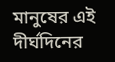মানুষের এই দীর্ঘদিনের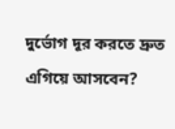দুর্ভোগ দূর করতে দ্রুত এগিয়ে আসবেন?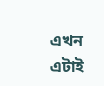এখন এটাই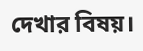দেখার বিষয়।